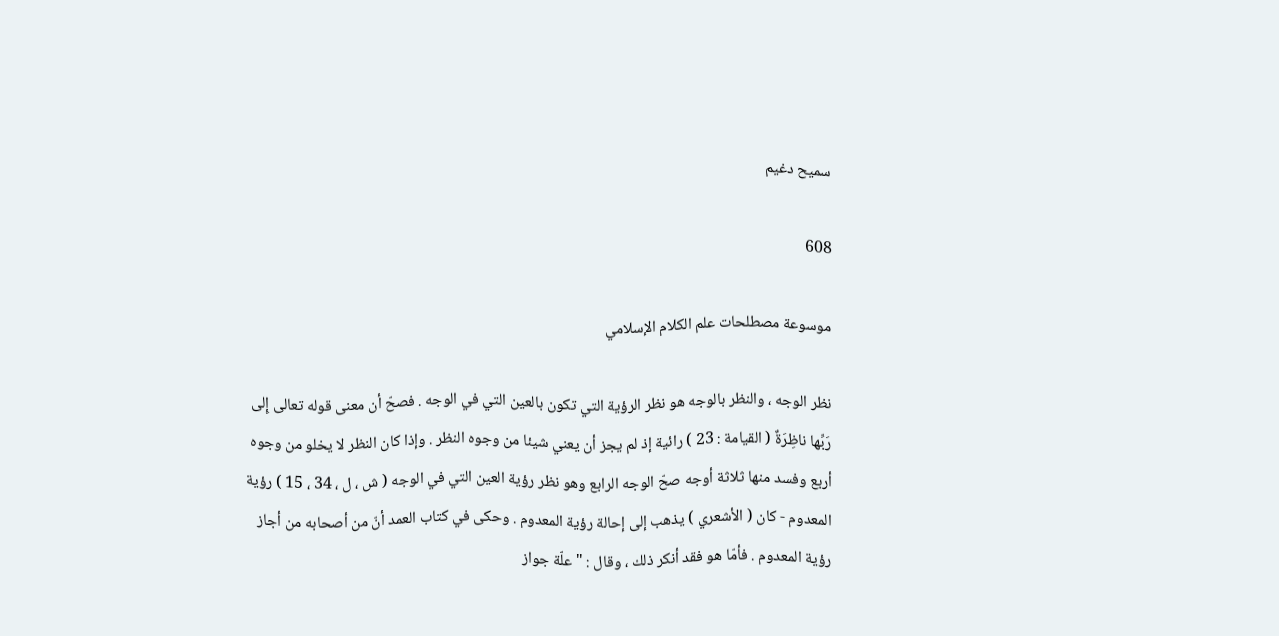سميح دغيم

608

موسوعة مصطلحات علم الكلام الإسلامي

نظر الوجه ، والنظر بالوجه هو نظر الرؤية التي تكون بالعين التي في الوجه . فصحّ أن معنى قوله تعالى إِلى رَبِّها ناظِرَةٌ ( القيامة : 23 ) رائية إذ لم يجز أن يعني شيئا من وجوه النظر . وإذا كان النظر لا يخلو من وجوه أربع وفسد منها ثلاثة أوجه صحّ الوجه الرابع وهو نظر رؤية العين التي في الوجه ( ش ، ل ، 34 ، 15 ) رؤية المعدوم - كان ( الأشعري ) يذهب إلى إحالة رؤية المعدوم . وحكى في كتاب العمد أنّ من أصحابه من أجاز رؤية المعدوم . فأمّا هو فقد أنكر ذلك ، وقال : " علّة جواز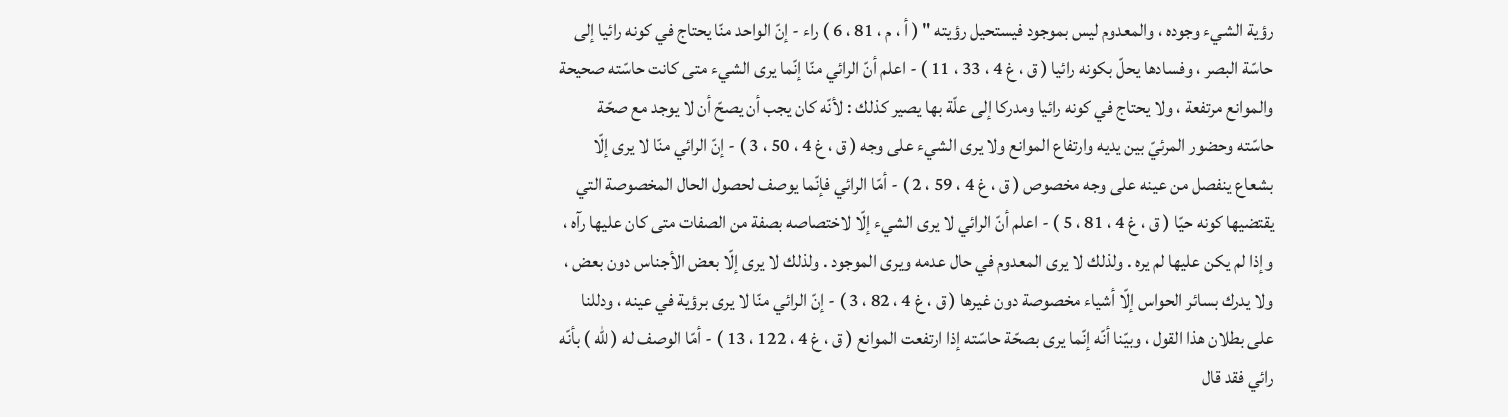رؤية الشيء وجوده ، والمعدوم ليس بموجود فيستحيل رؤيته " ( أ ، م ، 81 ، 6 ) راء - إنّ الواحد منّا يحتاج في كونه رائيا إلى حاسّة البصر ، وفسادها يحلّ بكونه رائيا ( ق ، غ 4 ، 33 ، 11 ) - اعلم أنّ الرائي منّا إنّما يرى الشيء متى كانت حاسّته صحيحة والموانع مرتفعة ، ولا يحتاج في كونه رائيا ومدركا إلى علّة بها يصير كذلك : لأنّه كان يجب أن يصحّ أن لا يوجد مع صحّة حاسّته وحضور المرئيّ بين يديه وارتفاع الموانع ولا يرى الشيء على وجه ( ق ، غ 4 ، 50 ، 3 ) - إنّ الرائي منّا لا يرى إلّا بشعاع ينفصل من عينه على وجه مخصوص ( ق ، غ 4 ، 59 ، 2 ) - أمّا الرائي فإنّما يوصف لحصول الحال المخصوصة التي يقتضيها كونه حيّا ( ق ، غ 4 ، 81 ، 5 ) - اعلم أنّ الرائي لا يرى الشيء إلّا لاختصاصه بصفة من الصفات متى كان عليها رآه ، وإذا لم يكن عليها لم يره . ولذلك لا يرى المعدوم في حال عدمه ويرى الموجود . ولذلك لا يرى إلّا بعض الأجناس دون بعض ، ولا يدرك بسائر الحواس إلّا أشياء مخصوصة دون غيرها ( ق ، غ 4 ، 82 ، 3 ) - إنّ الرائي منّا لا يرى برؤية في عينه ، ودللنا على بطلان هذا القول ، وبيّنا أنّه إنّما يرى بصحّة حاسّته إذا ارتفعت الموانع ( ق ، غ 4 ، 122 ، 13 ) - أمّا الوصف له ( للّه ) بأنّه رائي فقد قال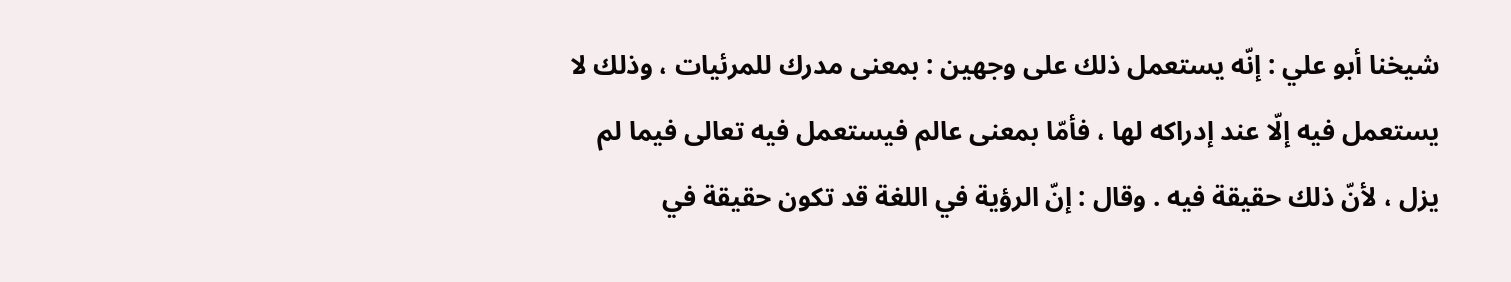شيخنا أبو علي : إنّه يستعمل ذلك على وجهين : بمعنى مدرك للمرئيات ، وذلك لا يستعمل فيه إلّا عند إدراكه لها ، فأمّا بمعنى عالم فيستعمل فيه تعالى فيما لم يزل ، لأنّ ذلك حقيقة فيه . وقال : إنّ الرؤية في اللغة قد تكون حقيقة في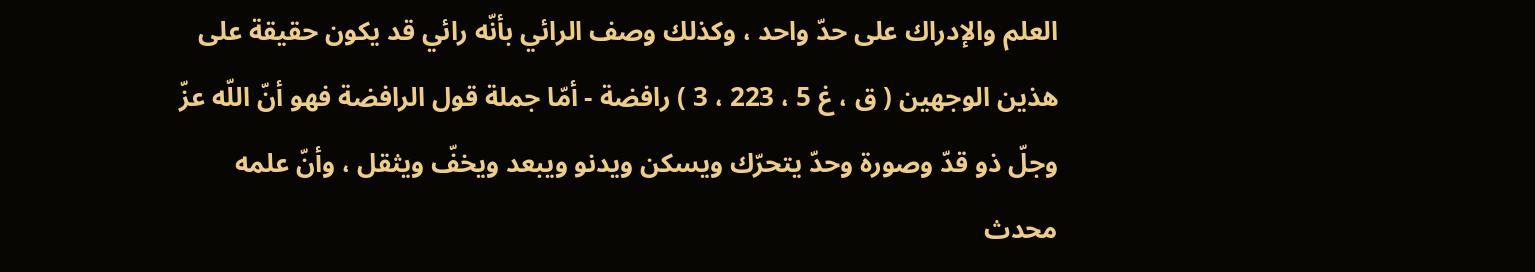العلم والإدراك على حدّ واحد ، وكذلك وصف الرائي بأنّه رائي قد يكون حقيقة على هذين الوجهين ( ق ، غ 5 ، 223 ، 3 ) رافضة - أمّا جملة قول الرافضة فهو أنّ اللّه عزّ وجلّ ذو قدّ وصورة وحدّ يتحرّك ويسكن ويدنو ويبعد ويخفّ ويثقل ، وأنّ علمه محدث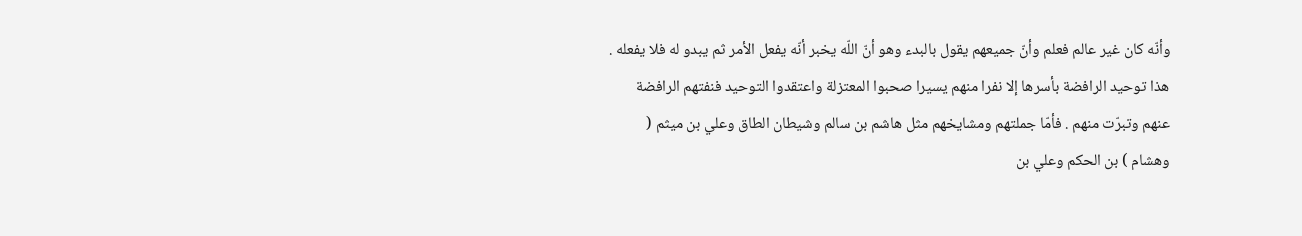وأنّه كان غير عالم فعلم وأنّ جميعهم يقول بالبدء وهو أنّ اللّه يخبر أنّه يفعل الأمر ثم يبدو له فلا يفعله . هذا توحيد الرافضة بأسرها إلا نفرا منهم يسيرا صحبوا المعتزلة واعتقدوا التوحيد فنفتهم الرافضة عنهم وتبرّت منهم . فأمّا جملتهم ومشايخهم مثل هاشم بن سالم وشيطان الطاق وعلي بن ميثم ( وهشام ) بن الحكم وعلي بن